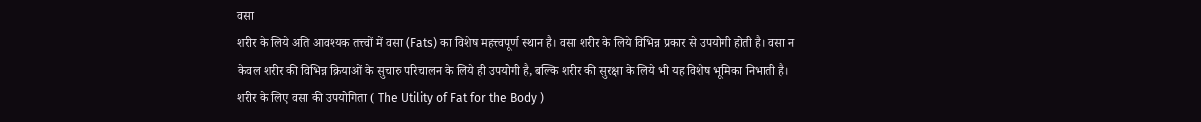वसा
शरीर के लिये अति आवश्यक तत्त्वों में वसा (Fats) का विशेष महत्त्वपूर्ण स्थान है। वसा शरीर के लिये विभिन्न प्रकार से उपयोगी होती है। वसा न केवल शरीर की विभिन्न क्रियाओं के सुचारु परिचालन के लिये ही उपयोगी है, बल्कि शरीर की सुरक्षा के लिये भी यह विशेष भूमिका निभाती है।
शरीर के लिए वसा की उपयोगिता ( The Utility of Fat for the Body )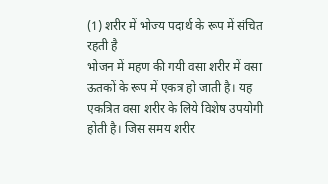(1) शरीर में भोज्य पदार्थ के रूप में संचित रहती है
भोजन में महण की गयी वसा शरीर में वसा ऊतकों के रूप में एकत्र हो जाती है। यह एकत्रित वसा शरीर के लिये विशेष उपयोगी होती है। जिस समय शरीर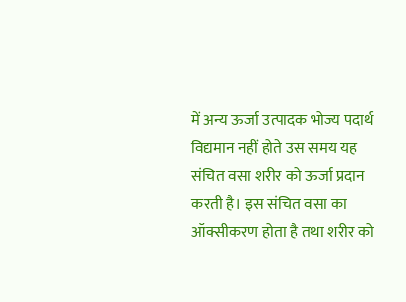में अन्य ऊर्जा उत्पादक भोज्य पदार्थ विद्यमान नहीं होते उस समय यह संचित वसा शरीर को ऊर्जा प्रदान करती है। इस संचित वसा का ऑक्सीकरण होता है तथा शरीर को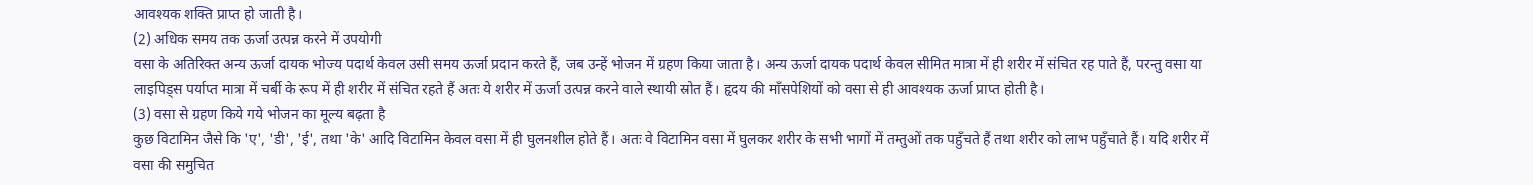आवश्यक शक्ति प्राप्त हो जाती है।
(2) अधिक समय तक ऊर्जा उत्पन्न करने में उपयोगी
वसा के अतिरिक्त अन्य ऊर्जा दायक भोज्य पदार्थ केवल उसी समय ऊर्जा प्रदान करते हैं, जब उन्हें भोजन में ग्रहण किया जाता है। अन्य ऊर्जा दायक पदार्थ केवल सीमित मात्रा में ही शरीर में संचित रह पाते हैं, परन्तु वसा या लाइपिड्स पर्याप्त मात्रा में चर्बी के रूप में ही शरीर में संचित रहते हैं अतः ये शरीर में ऊर्जा उत्पन्न करने वाले स्थायी स्रोत हैं। हृदय की माँसपेशियों को वसा से ही आवश्यक ऊर्जा प्राप्त होती है।
(3) वसा से ग्रहण किये गये भोजन का मूल्य बढ़ता है
कुछ विटामिन जैसे कि 'ए', 'डी', 'ई', तथा 'के' आदि विटामिन केवल वसा में ही घुलनशील होते हैं। अतः वे विटामिन वसा में घुलकर शरीर के सभी भागों में तम्तुओं तक पहुँचते हैं तथा शरीर को लाभ पहुँचाते हैं। यदि शरीर में वसा की समुचित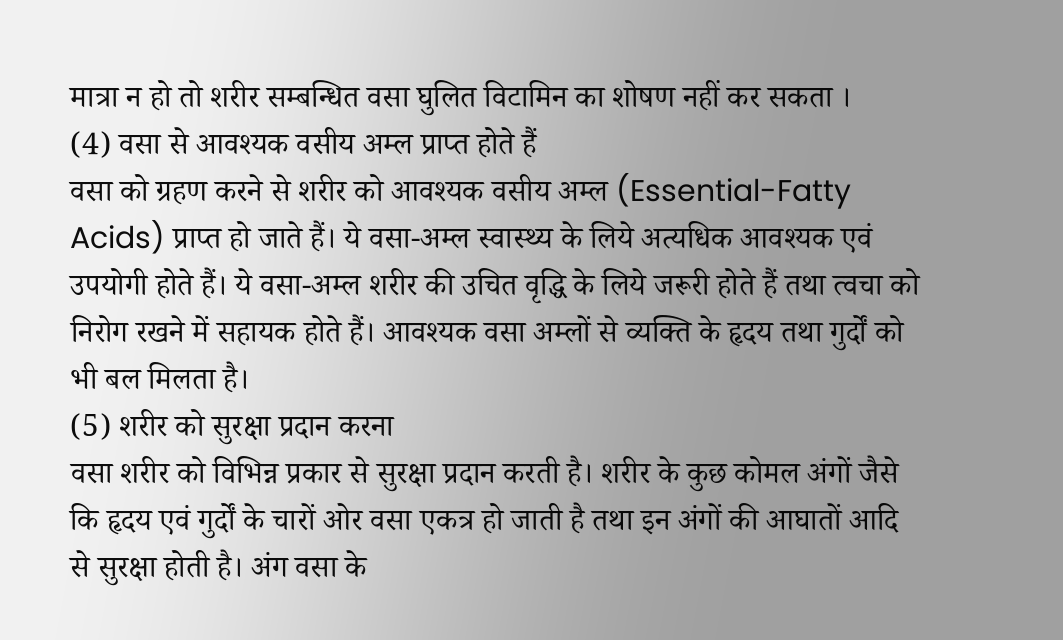मात्रा न हो तो शरीर सम्बन्धित वसा घुलित विटामिन का शोषण नहीं कर सकता ।
(4) वसा से आवश्यक वसीय अम्ल प्राप्त होते हैं
वसा को ग्रहण करने से शरीर को आवश्यक वसीय अम्ल (Essential-Fatty Acids) प्राप्त हो जाते हैं। ये वसा-अम्ल स्वास्थ्य के लिये अत्यधिक आवश्यक एवं उपयोगी होते हैं। ये वसा-अम्ल शरीर की उचित वृद्धि के लिये जरूरी होते हैं तथा त्वचा को निरोग रखने में सहायक होते हैं। आवश्यक वसा अम्लों से व्यक्ति के हृदय तथा गुर्दों को भी बल मिलता है।
(5) शरीर को सुरक्षा प्रदान करना
वसा शरीर को विभिन्न प्रकार से सुरक्षा प्रदान करती है। शरीर के कुछ कोमल अंगों जैसे कि हृदय एवं गुर्दों के चारों ओर वसा एकत्र हो जाती है तथा इन अंगों की आघातों आदि से सुरक्षा होती है। अंग वसा के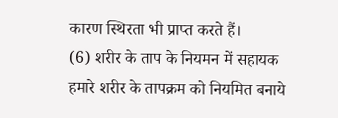कारण स्थिरता भी प्राप्त करते हैं।
(6) शरीर के ताप के नियमन में सहायक
हमारे शरीर के तापक्रम को नियमित बनाये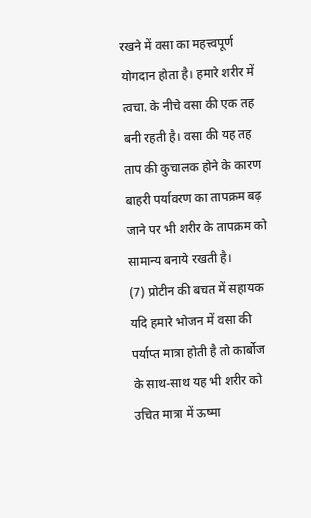रखने में वसा का महत्त्वपूर्ण योगदान होता है। हमारे शरीर में त्वचा. के नीचे वसा की एक तह बनी रहती है। वसा की यह तह ताप की कुचालक होने के कारण बाहरी पर्यावरण का तापक्रम बढ़ जाने पर भी शरीर के तापक्रम को सामान्य बनाये रखती है।
(7) प्रोटीन की बचत में सहायक
यदि हमारे भोजन में वसा की पर्याप्त मात्रा होती है तो कार्बोज के साथ-साथ यह भी शरीर को उचित मात्रा में ऊष्मा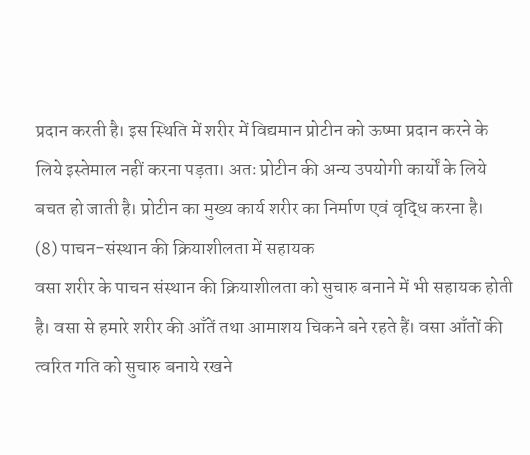प्रदान करती है। इस स्थिति में शरीर में विद्यमान प्रोटीन को ऊष्मा प्रदान करने के लिये इस्तेमाल नहीं करना पड़ता। अतः प्रोटीन की अन्य उपयोगी कार्यों के लिये बचत हो जाती है। प्रोटीन का मुख्य कार्य शरीर का निर्माण एवं वृद्धि करना है।
(8) पाचन-संस्थान की क्रियाशीलता में सहायक
वसा शरीर के पाचन संस्थान की क्रियाशीलता को सुचारु बनाने में भी सहायक होती है। वसा से हमारे शरीर की आँतें तथा आमाशय चिकने बने रहते हैं। वसा आँतों की त्वरित गति को सुचारु बनाये रखने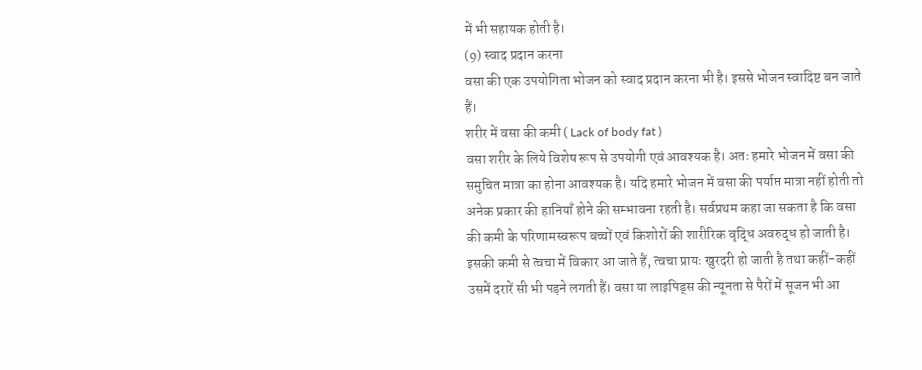में भी सहायक होती है।
(9) स्वाद प्रदान करना
वसा की एक उपयोगिता भोजन को स्वाद प्रदान करना भी है। इससे भोजन स्वादिष्ट बन जाते हैं।
शरीर में वसा की कमी ( Lack of body fat )
वसा शरीर के लिये विशेष रूप से उपयोगी एवं आवश्यक है। अतः हमारे भोजन में वसा की समुचित मात्रा का होना आवश्यक है। यदि हमारे भोजन में वसा की पर्याप्त मात्रा नहीं होती तो अनेक प्रकार की हानियाँ होने की सम्भावना रहती है। सर्वप्रथम कहा जा सकता है कि वसा की कमी के परिणामस्वरूप बच्चों एवं किशोरों की शारीरिक वृद्धि अवरुद्ध हो जाती है।
इसकी कमी से त्वचा में विकार आ जाते हैं, त्वचा प्रायः खुरदरी हो जाती है तथा कहीं-कहीं उसमें दरारें सी भी पड़ने लगती हैं। वसा या लाइपिड्स की न्यूनता से पैरों में सूजन भी आ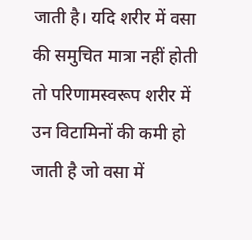जाती है। यदि शरीर में वसा की समुचित मात्रा नहीं होती तो परिणामस्वरूप शरीर में उन विटामिनों की कमी हो जाती है जो वसा में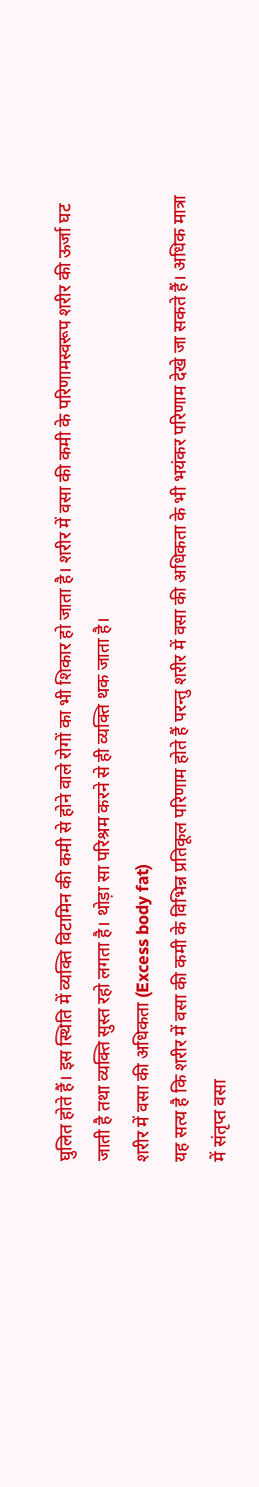घुलित होते हैं। इस स्थिति में व्यक्ति विटामिन की कमी से होने वाले रोगों का भी शिकार हो जाता है। शरीर में वसा की कमी के परिणामस्वरूप शरीर की ऊर्जा घट जाती है तथा व्यक्ति सुस्त रहो लगता है। थोड़ा सा परिश्रम करने से ही व्यक्ति थक जाता है।
शरीर में वसा की अधिकता (Excess body fat)
यह सत्य है कि शरीर में वसा की कमी के विभिन्न प्रतिकूल परिणाम होते हैं परन्तु शरीर में वसा की अधिकता के भी भयंकर परिणाम देखे जा सकते हैं। अधिक मात्रा में संतृप्त वसा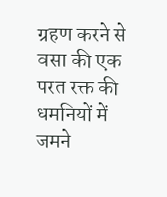ग्रहण करने से वसा की एक परत रक्त की धमनियों में जमने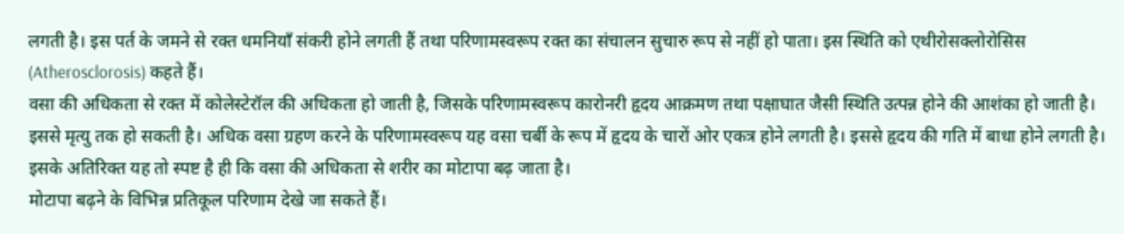लगती है। इस पर्त के जमने से रक्त धमनियाँ संकरी होने लगती हैं तथा परिणामस्वरूप रक्त का संचालन सुचारु रूप से नहीं हो पाता। इस स्थिति को एथीरोसक्लोरोसिस (Atherosclorosis) कहते हैं।
वसा की अधिकता से रक्त में कोलेस्टेरॉल की अधिकता हो जाती है, जिसके परिणामस्वरूप कारोनरी हृदय आक्रमण तथा पक्षाघात जैसी स्थिति उत्पन्न होने की आशंका हो जाती है। इससे मृत्यु तक हो सकती है। अधिक वसा ग्रहण करने के परिणामस्वरूप यह वसा चर्बी के रूप में हृदय के चारों ओर एकत्र होने लगती है। इससे हृदय की गति में बाधा होने लगती है। इसके अतिरिक्त यह तो स्पष्ट है ही कि वसा की अधिकता से शरीर का मोटापा बढ़ जाता है।
मोटापा बढ़ने के विभिन्न प्रतिकूल परिणाम देखे जा सकते हैं।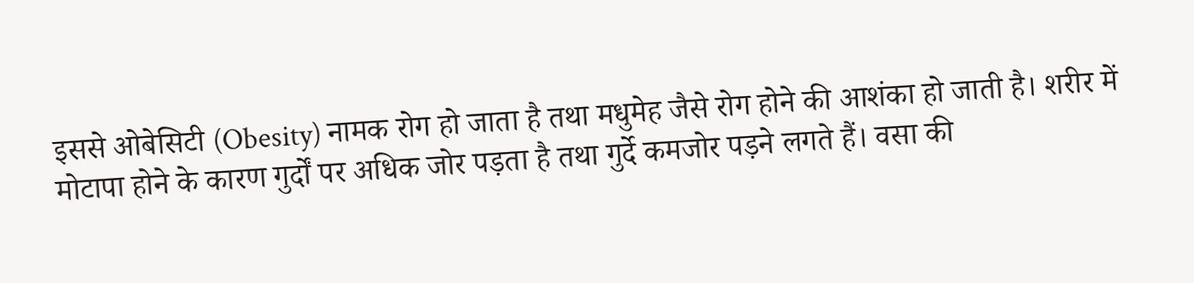इससे ओबेसिटी (Obesity) नामक रोग हो जाता है तथा मधुमेह जैसे रोग होने की आशंका हो जाती है। शरीर में मोटापा होने के कारण गुर्दों पर अधिक जोर पड़ता है तथा गुर्दे कमजोर पड़ने लगते हैं। वसा की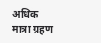अधिक मात्रा ग्रहण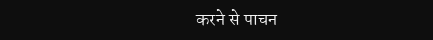करने से पाचन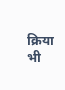क्रिया भी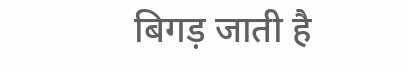बिगड़ जाती है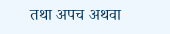तथा अपच अथवा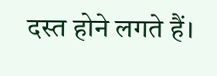दस्त होने लगते हैं।